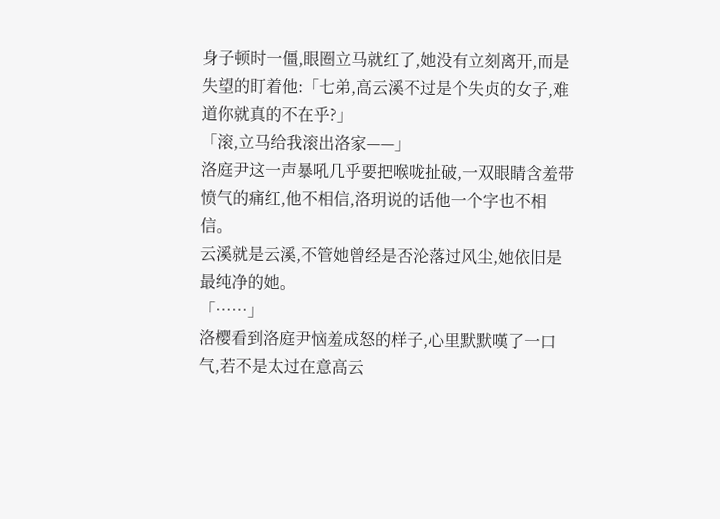身子顿时一僵,眼圈立马就红了,她没有立刻离开,而是失望的盯着他:「七弟,高云溪不过是个失贞的女子,难道你就真的不在乎?」
「滚,立马给我滚出洛家——」
洛庭尹这一声暴吼几乎要把喉咙扯破,一双眼睛含羞带愤气的痛红,他不相信,洛玥说的话他一个字也不相信。
云溪就是云溪,不管她曾经是否沦落过风尘,她依旧是最纯净的她。
「……」
洛樱看到洛庭尹恼羞成怒的样子,心里默默嘆了一口气,若不是太过在意高云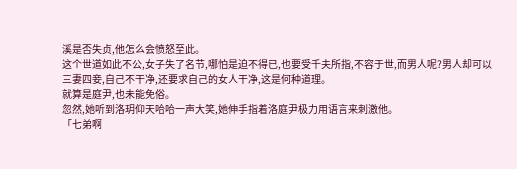溪是否失贞,他怎么会愤怒至此。
这个世道如此不公,女子失了名节,哪怕是迫不得已,也要受千夫所指,不容于世,而男人呢?男人却可以三妻四妾,自己不干净,还要求自己的女人干净,这是何种道理。
就算是庭尹,也未能免俗。
忽然,她听到洛玥仰天哈哈一声大笑,她伸手指着洛庭尹极力用语言来刺激他。
「七弟啊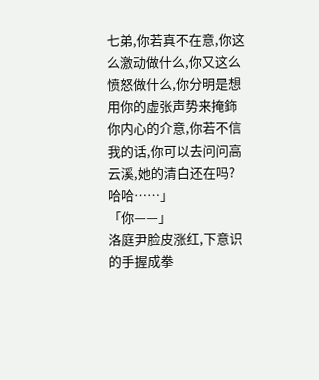七弟,你若真不在意,你这么激动做什么,你又这么愤怒做什么,你分明是想用你的虚张声势来掩鉓你内心的介意,你若不信我的话,你可以去问问高云溪,她的清白还在吗?哈哈……」
「你——」
洛庭尹脸皮涨红,下意识的手握成拳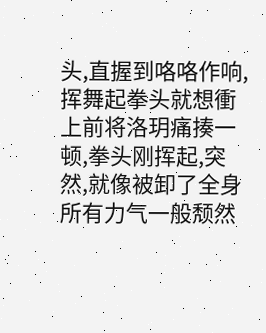头,直握到咯咯作响,挥舞起拳头就想衝上前将洛玥痛揍一顿,拳头刚挥起,突然,就像被卸了全身所有力气一般颓然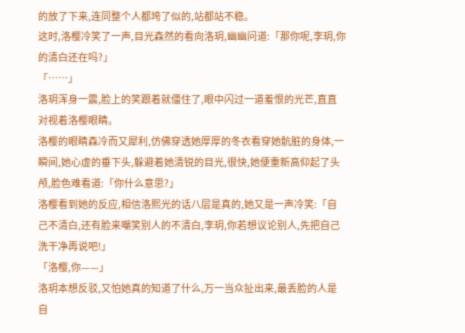的放了下来,连同整个人都垮了似的,站都站不稳。
这时,洛樱冷笑了一声,目光森然的看向洛玥,幽幽问道:「那你呢,李玥,你的清白还在吗?」
「……」
洛玥浑身一震,脸上的笑跟着就僵住了,眼中闪过一道羞恨的光芒,直直对视着洛樱眼睛。
洛樱的眼睛森冷而又犀利,仿佛穿透她厚厚的冬衣看穿她骯脏的身体,一瞬间,她心虚的垂下头,躲避着她清锐的目光,很快,她便重新高仰起了头颅,脸色难看道:「你什么意思?」
洛樱看到她的反应,相信洛熙光的话八层是真的,她又是一声冷笑:「自己不清白,还有脸来嘲笑别人的不清白,李玥,你若想议论别人,先把自己洗干净再说吧!」
「洛樱,你——」
洛玥本想反驳,又怕她真的知道了什么,万一当众扯出来,最丢脸的人是自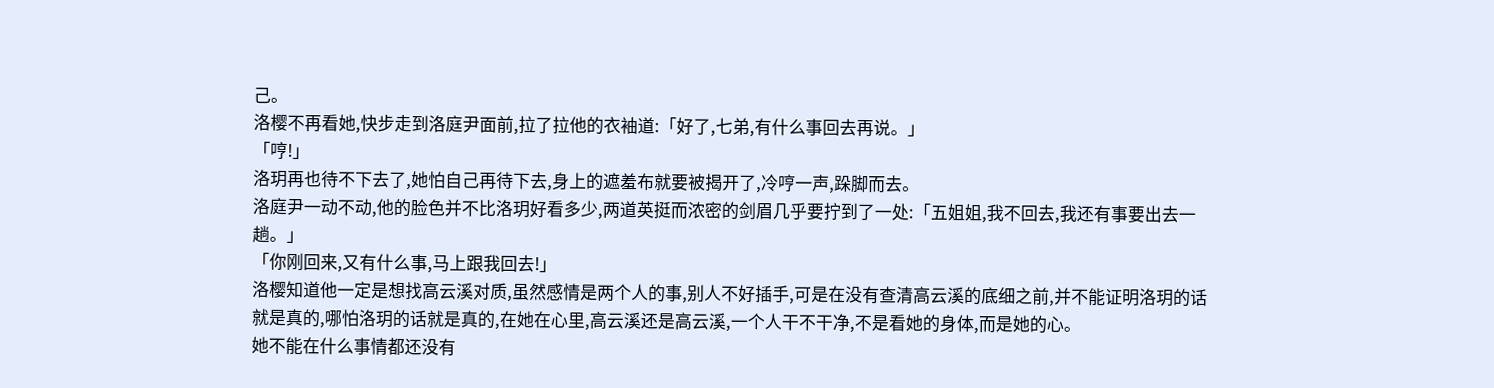己。
洛樱不再看她,快步走到洛庭尹面前,拉了拉他的衣袖道:「好了,七弟,有什么事回去再说。」
「哼!」
洛玥再也待不下去了,她怕自己再待下去,身上的遮羞布就要被揭开了,冷哼一声,跺脚而去。
洛庭尹一动不动,他的脸色并不比洛玥好看多少,两道英挺而浓密的剑眉几乎要拧到了一处:「五姐姐,我不回去,我还有事要出去一趟。」
「你刚回来,又有什么事,马上跟我回去!」
洛樱知道他一定是想找高云溪对质,虽然感情是两个人的事,别人不好插手,可是在没有查清高云溪的底细之前,并不能证明洛玥的话就是真的,哪怕洛玥的话就是真的,在她在心里,高云溪还是高云溪,一个人干不干净,不是看她的身体,而是她的心。
她不能在什么事情都还没有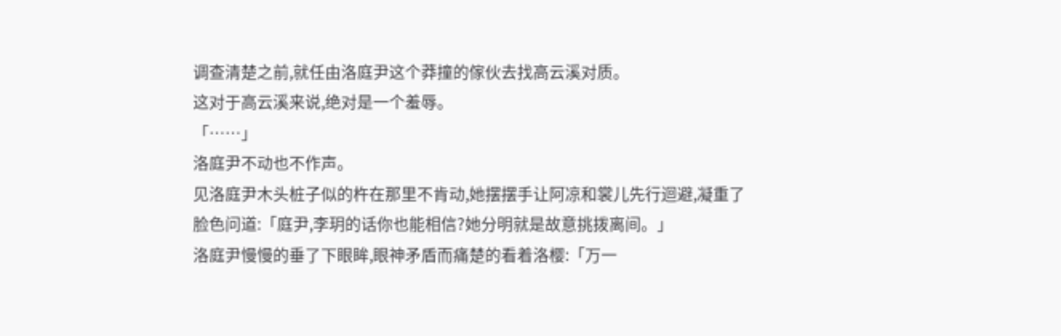调查清楚之前,就任由洛庭尹这个莽撞的傢伙去找高云溪对质。
这对于高云溪来说,绝对是一个羞辱。
「……」
洛庭尹不动也不作声。
见洛庭尹木头桩子似的杵在那里不肯动,她摆摆手让阿凉和裳儿先行迴避,凝重了脸色问道:「庭尹,李玥的话你也能相信?她分明就是故意挑拨离间。」
洛庭尹慢慢的垂了下眼眸,眼神矛盾而痛楚的看着洛樱:「万一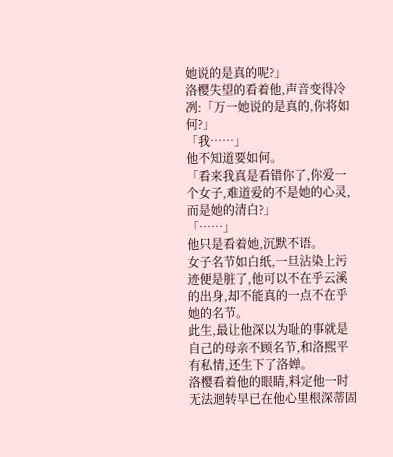她说的是真的呢?」
洛樱失望的看着他,声音变得冷冽:「万一她说的是真的,你将如何?」
「我……」
他不知道要如何。
「看来我真是看错你了,你爱一个女子,难道爱的不是她的心灵,而是她的清白?」
「……」
他只是看着她,沉默不语。
女子名节如白纸,一旦沾染上污迹便是脏了,他可以不在乎云溪的出身,却不能真的一点不在乎她的名节。
此生,最让他深以为耻的事就是自己的母亲不顾名节,和洛熙平有私情,还生下了洛婵。
洛樱看着他的眼睛,料定他一时无法迴转早已在他心里根深蒂固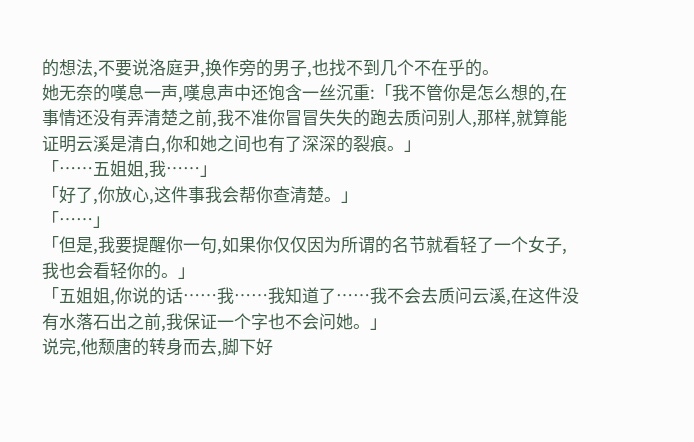的想法,不要说洛庭尹,换作旁的男子,也找不到几个不在乎的。
她无奈的嘆息一声,嘆息声中还饱含一丝沉重:「我不管你是怎么想的,在事情还没有弄清楚之前,我不准你冒冒失失的跑去质问别人,那样,就算能证明云溪是清白,你和她之间也有了深深的裂痕。」
「……五姐姐,我……」
「好了,你放心,这件事我会帮你查清楚。」
「……」
「但是,我要提醒你一句,如果你仅仅因为所谓的名节就看轻了一个女子,我也会看轻你的。」
「五姐姐,你说的话……我……我知道了……我不会去质问云溪,在这件没有水落石出之前,我保证一个字也不会问她。」
说完,他颓唐的转身而去,脚下好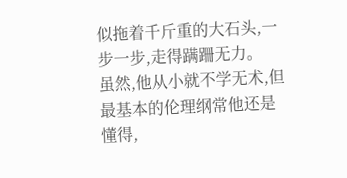似拖着千斤重的大石头,一步一步,走得蹒跚无力。
虽然,他从小就不学无术,但最基本的伦理纲常他还是懂得,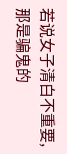若说女子清白不重要,那是骗鬼的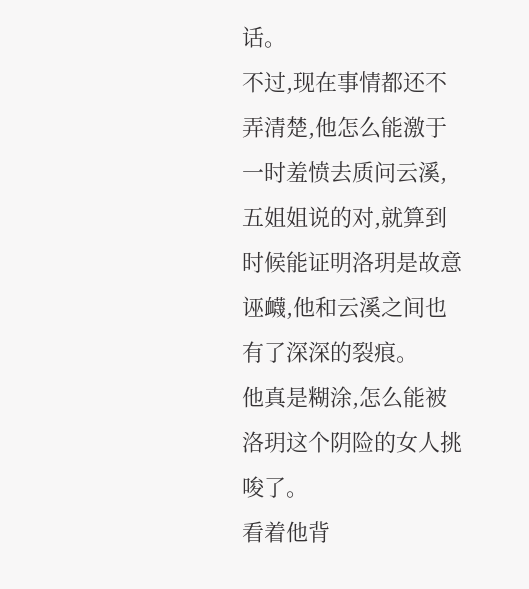话。
不过,现在事情都还不弄清楚,他怎么能激于一时羞愤去质问云溪,五姐姐说的对,就算到时候能证明洛玥是故意诬衊,他和云溪之间也有了深深的裂痕。
他真是糊涂,怎么能被洛玥这个阴险的女人挑唆了。
看着他背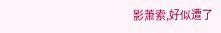影萧索,好似遭了